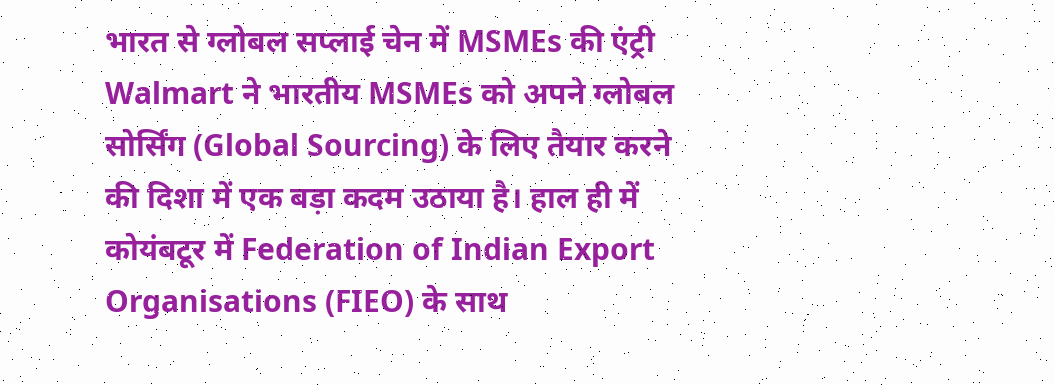भारत से ग्लोबल सप्लाई चेन में MSMEs की एंट्री
Walmart ने भारतीय MSMEs को अपने ग्लोबल सोर्सिंग (Global Sourcing) के लिए तैयार करने की दिशा में एक बड़ा कदम उठाया है। हाल ही में कोयंबटूर में Federation of Indian Export Organisations (FIEO) के साथ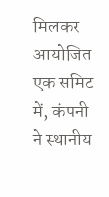मिलकर आयोजित एक समिट में, कंपनी ने स्थानीय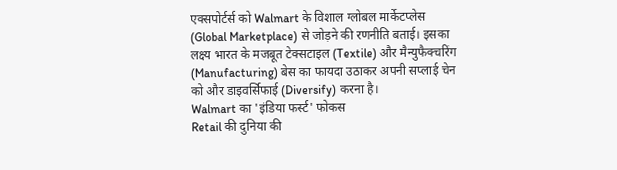एक्सपोर्टर्स को Walmart के विशाल ग्लोबल मार्केटप्लेस (Global Marketplace) से जोड़ने की रणनीति बताई। इसका लक्ष्य भारत के मजबूत टेक्सटाइल (Textile) और मैन्युफैक्चरिंग (Manufacturing) बेस का फायदा उठाकर अपनी सप्लाई चेन को और डाइवर्सिफाई (Diversify) करना है।
Walmart का 'इंडिया फर्स्ट' फोकस
Retail की दुनिया की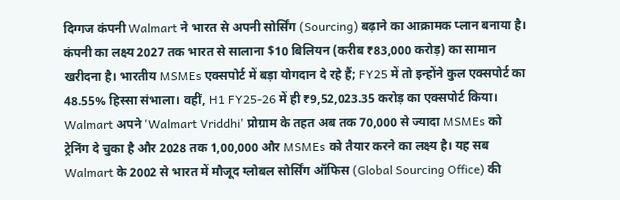दिग्गज कंपनी Walmart ने भारत से अपनी सोर्सिंग (Sourcing) बढ़ाने का आक्रामक प्लान बनाया है। कंपनी का लक्ष्य 2027 तक भारत से सालाना $10 बिलियन (करीब ₹83,000 करोड़) का सामान खरीदना है। भारतीय MSMEs एक्सपोर्ट में बड़ा योगदान दे रहे हैं; FY25 में तो इन्होंने कुल एक्सपोर्ट का 48.55% हिस्सा संभाला। वहीं, H1 FY25-26 में ही ₹9,52,023.35 करोड़ का एक्सपोर्ट किया। Walmart अपने 'Walmart Vriddhi' प्रोग्राम के तहत अब तक 70,000 से ज्यादा MSMEs को ट्रेनिंग दे चुका है और 2028 तक 1,00,000 और MSMEs को तैयार करने का लक्ष्य है। यह सब Walmart के 2002 से भारत में मौजूद ग्लोबल सोर्सिंग ऑफिस (Global Sourcing Office) की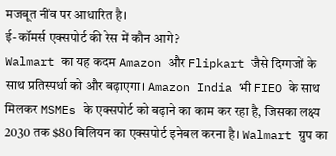मजबूत नींव पर आधारित है।
ई-कॉमर्स एक्सपोर्ट की रेस में कौन आगे?
Walmart का यह कदम Amazon और Flipkart जैसे दिग्गजों के साथ प्रतिस्पर्धा को और बढ़ाएगा। Amazon India भी FIEO के साथ मिलकर MSMEs के एक्सपोर्ट को बढ़ाने का काम कर रहा है, जिसका लक्ष्य 2030 तक $80 बिलियन का एक्सपोर्ट इनेबल करना है। Walmart ग्रुप का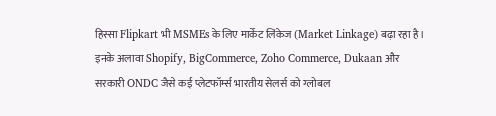हिस्सा Flipkart भी MSMEs के लिए मार्केट लिंकेज (Market Linkage) बढ़ा रहा है। इनके अलावा Shopify, BigCommerce, Zoho Commerce, Dukaan और सरकारी ONDC जैसे कई प्लेटफॉर्म्स भारतीय सेलर्स को ग्लोबल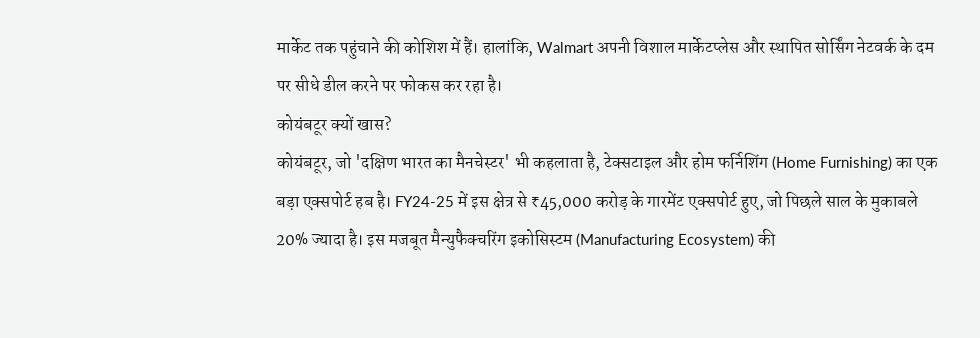मार्केट तक पहुंचाने की कोशिश में हैं। हालांकि, Walmart अपनी विशाल मार्केटप्लेस और स्थापित सोर्सिंग नेटवर्क के दम पर सीधे डील करने पर फोकस कर रहा है।
कोयंबटूर क्यों खास?
कोयंबटूर, जो 'दक्षिण भारत का मैनचेस्टर' भी कहलाता है, टेक्सटाइल और होम फर्निशिंग (Home Furnishing) का एक बड़ा एक्सपोर्ट हब है। FY24-25 में इस क्षेत्र से ₹45,000 करोड़ के गारमेंट एक्सपोर्ट हुए, जो पिछले साल के मुकाबले 20% ज्यादा है। इस मजबूत मैन्युफैक्चरिंग इकोसिस्टम (Manufacturing Ecosystem) की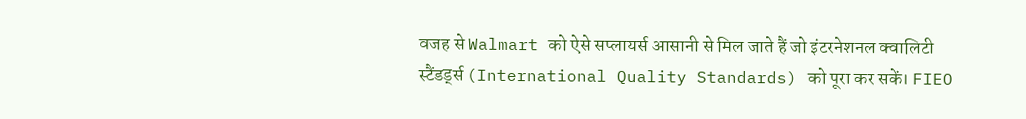वजह से Walmart को ऐसे सप्लायर्स आसानी से मिल जाते हैं जो इंटरनेशनल क्वालिटी स्टैंडर्ड्स (International Quality Standards) को पूरा कर सकें। FIEO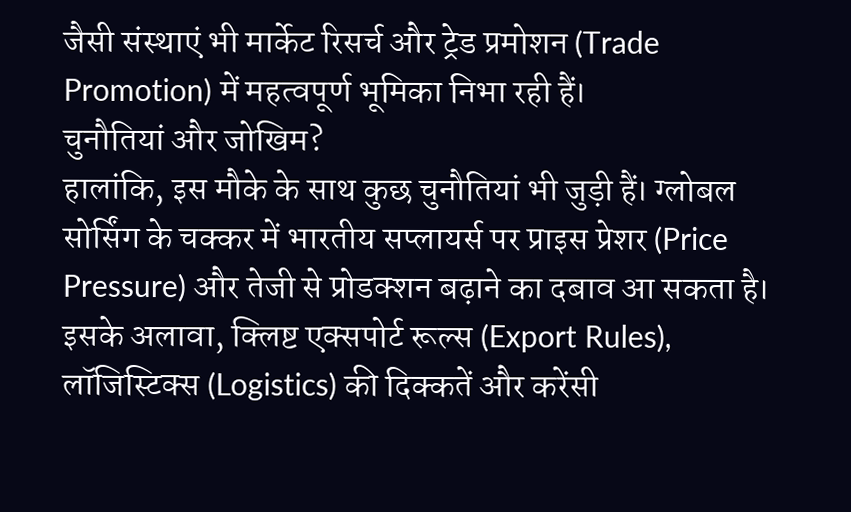जैसी संस्थाएं भी मार्केट रिसर्च और ट्रेड प्रमोशन (Trade Promotion) में महत्वपूर्ण भूमिका निभा रही हैं।
चुनौतियां और जोखिम?
हालांकि, इस मौके के साथ कुछ चुनौतियां भी जुड़ी हैं। ग्लोबल सोर्सिंग के चक्कर में भारतीय सप्लायर्स पर प्राइस प्रेशर (Price Pressure) और तेजी से प्रोडक्शन बढ़ाने का दबाव आ सकता है। इसके अलावा, क्लिष्ट एक्सपोर्ट रूल्स (Export Rules), लॉजिस्टिक्स (Logistics) की दिक्कतें और करेंसी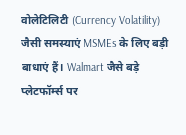वोलेटिलिटी (Currency Volatility) जैसी समस्याएं MSMEs के लिए बड़ी बाधाएं हैं। Walmart जैसे बड़े प्लेटफॉर्म्स पर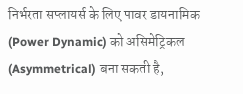निर्भरता सप्लायर्स के लिए पावर डायनामिक (Power Dynamic) को असिमेट्रिकल (Asymmetrical) बना सकती है,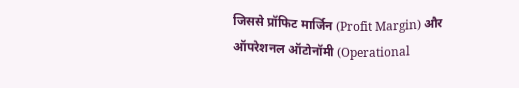जिससे प्रॉफिट मार्जिन (Profit Margin) और ऑपरेशनल ऑटोनॉमी (Operational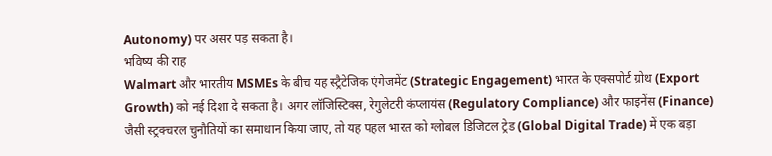Autonomy) पर असर पड़ सकता है।
भविष्य की राह
Walmart और भारतीय MSMEs के बीच यह स्ट्रैटेजिक एंगेजमेंट (Strategic Engagement) भारत के एक्सपोर्ट ग्रोथ (Export Growth) को नई दिशा दे सकता है। अगर लॉजिस्टिक्स, रेगुलेटरी कंप्लायंस (Regulatory Compliance) और फाइनेंस (Finance) जैसी स्ट्रक्चरल चुनौतियों का समाधान किया जाए, तो यह पहल भारत को ग्लोबल डिजिटल ट्रेड (Global Digital Trade) में एक बड़ा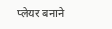प्लेयर बनाने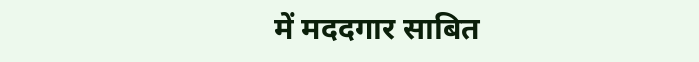में मददगार साबित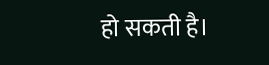हो सकती है।